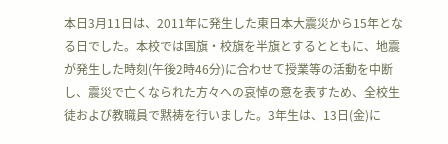本日3月11日は、2011年に発生した東日本大震災から15年となる日でした。本校では国旗・校旗を半旗とするとともに、地震が発生した時刻(午後2時46分)に合わせて授業等の活動を中断し、震災で亡くなられた方々への哀悼の意を表すため、全校生徒および教職員で黙祷を行いました。3年生は、13日(金)に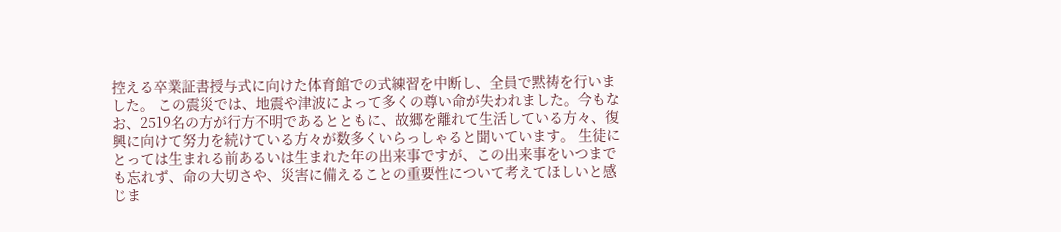控える卒業証書授与式に向けた体育館での式練習を中断し、全員で黙祷を行いました。 この震災では、地震や津波によって多くの尊い命が失われました。今もなお、2519名の方が行方不明であるとともに、故郷を離れて生活している方々、復興に向けて努力を続けている方々が数多くいらっしゃると聞いています。 生徒にとっては生まれる前あるいは生まれた年の出来事ですが、この出来事をいつまでも忘れず、命の大切さや、災害に備えることの重要性について考えてほしいと感じま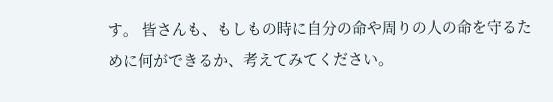す。 皆さんも、もしもの時に自分の命や周りの人の命を守るために何ができるか、考えてみてください。